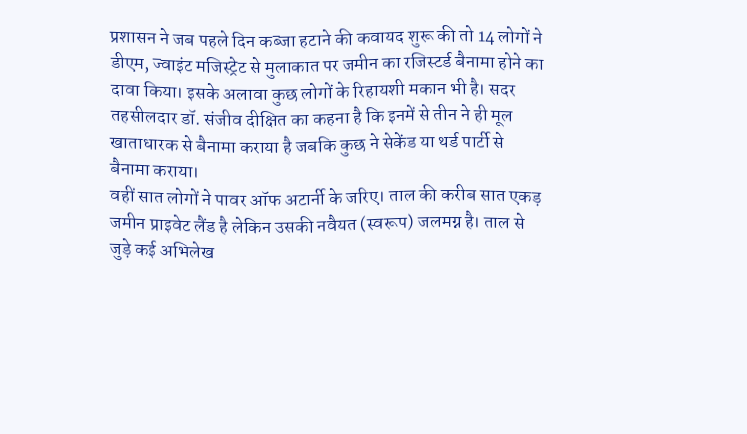प्रशासन ने जब पहले दिन कब्जा हटाने की कवायद शुरू की तो 14 लोगों ने डीएम, ज्वाइंट मजिस्ट्रेट से मुलाकात पर जमीन का रजिस्टर्ड बैनामा होने का दावा किया। इसके अलावा कुछ लोगों के रिहायशी मकान भी है। सदर तहसीलदार डॉ. संजीव दीक्षित का कहना है कि इनमें से तीन ने ही मूल खाताधारक से बैनामा कराया है जबकि कुछ ने सेकेंड या थर्ड पार्टी से बैनामा कराया।
वहीं सात लोगों ने पावर ऑफ अटार्नी के जरिए। ताल की करीब सात एकड़ जमीन प्राइवेट लैंड है लेकिन उसकी नवैयत (स्वरूप) जलमग्न है। ताल से जुड़े कई अभिलेख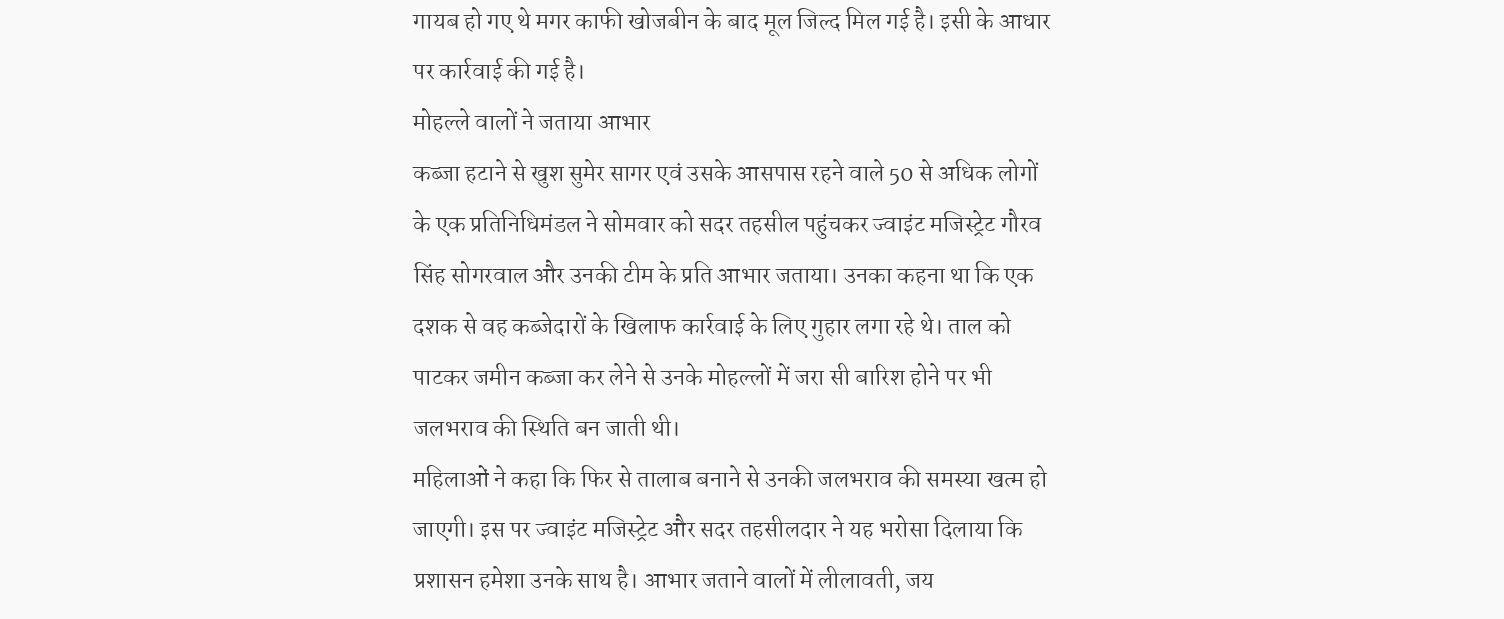गायब हो गए थे मगर काफी खोजबीन के बाद मूल जिल्द मिल गई है। इसी के आधार पर कार्रवाई की गई है।
मोहल्ले वालों ने जताया आभार
कब्जा हटाने से खुश सुमेर सागर एवं उसके आसपास रहने वाले 50 से अधिक लोगों के एक प्रतिनिधिमंडल ने सोमवार को सदर तहसील पहुंचकर ज्वाइंट मजिस्ट्रेट गौरव सिंह सोगरवाल और उनकी टीम के प्रति आभार जताया। उनका कहना था कि एक दशक से वह कब्जेदारों के खिलाफ कार्रवाई के लिए गुहार लगा रहे थे। ताल को पाटकर जमीन कब्जा कर लेने से उनके मोहल्लों में जरा सी बारिश होने पर भी जलभराव की स्थिति बन जाती थी।
महिलाओं ने कहा कि फिर से तालाब बनाने से उनकी जलभराव की समस्या खत्म हो जाएगी। इस पर ज्वाइंट मजिस्ट्रेट और सदर तहसीलदार ने यह भरोसा दिलाया कि प्रशासन हमेशा उनके साथ है। आभार जताने वालों में लीलावती, जय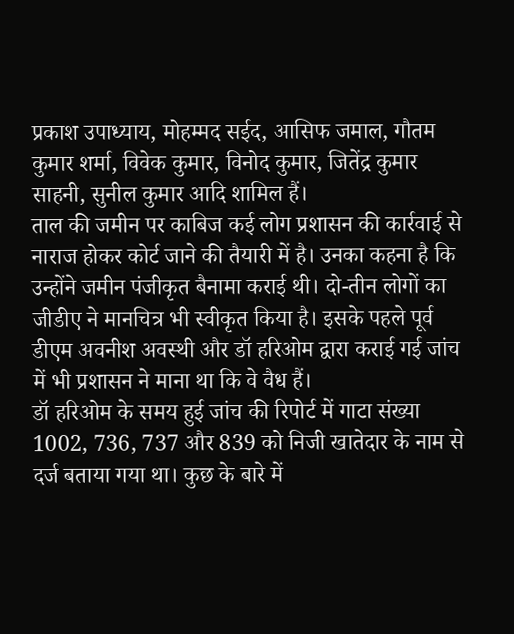प्रकाश उपाध्याय, मोहम्मद सईद, आसिफ जमाल, गौतम कुमार शर्मा, विवेक कुमार, विनोद कुमार, जितेंद्र कुमार साहनी, सुनील कुमार आदि शामिल हैं।
ताल की जमीन पर काबिज कई लोग प्रशासन की कार्रवाई से नाराज होकर कोर्ट जाने की तैयारी में है। उनका कहना है कि उन्होंने जमीन पंजीकृत बैनामा कराई थी। दो-तीन लोगों का जीडीए ने मानचित्र भी स्वीकृत किया है। इसके पहले पूर्व डीएम अवनीश अवस्थी और डॉ हरिओम द्वारा कराई गई जांच में भी प्रशासन ने माना था कि वे वैध हैं।
डॉ हरिओम के समय हुई जांच की रिपोर्ट में गाटा संख्या 1002, 736, 737 और 839 को निजी खातेदार के नाम से दर्ज बताया गया था। कुछ के बारे में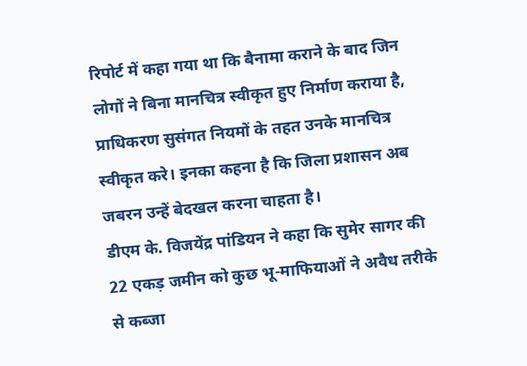रिपोर्ट में कहा गया था कि बैनामा कराने के बाद जिन लोगों ने बिना मानचित्र स्वीकृत हुए निर्माण कराया है, प्राधिकरण सुसंगत नियमों के तहत उनके मानचित्र स्वीकृत करे। इनका कहना है कि जिला प्रशासन अब जबरन उन्हें बेदखल करना चाहता है।
डीएम के. विजयेंद्र पांडियन ने कहा कि सुमेर सागर की 22 एकड़ जमीन को कुछ भू-माफियाओं ने अवैध तरीके से कब्जा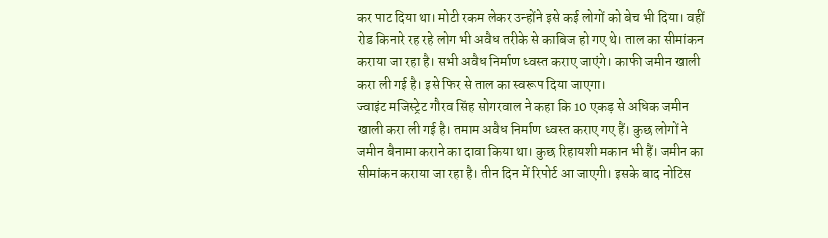कर पाट दिया था। मोटी रकम लेकर उन्होंने इसे कई लोगों को बेच भी दिया। वहीं रोड किनारे रह रहे लोग भी अवैध तरीके से काबिज हो गए थे। ताल का सीमांकन कराया जा रहा है। सभी अवैध निर्माण ध्वस्त कराए जाएंगे। काफी जमीन खाली करा ली गई है। इसे फिर से ताल का स्वरूप दिया जाएगा।
ज्वाइंट मजिस्ट्रेट गौरव सिंह सोगरवाल ने कहा कि 10 एकड़ से अधिक जमीन खाली करा ली गई है। तमाम अवैध निर्माण ध्वस्त कराए गए हैं। कुछ लोगों ने जमीन बैनामा कराने का दावा किया था। कुछ रिहायशी मकान भी हैं। जमीन का सीमांकन कराया जा रहा है। तीन दिन में रिपोर्ट आ जाएगी। इसके बाद नोटिस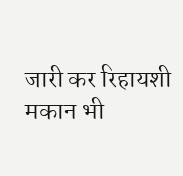जारी कर रिहायशी मकान भी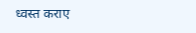ध्वस्त कराए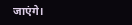जाएंगे।